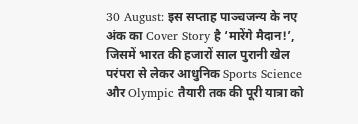30 August: इस सप्ताह पाञ्चजन्य के नए अंक का Cover Story है ‘मारेंगे मैदान!’, जिसमें भारत की हजारों साल पुरानी खेल परंपरा से लेकर आधुनिक Sports Science और Olympic तैयारी तक की पूरी यात्रा को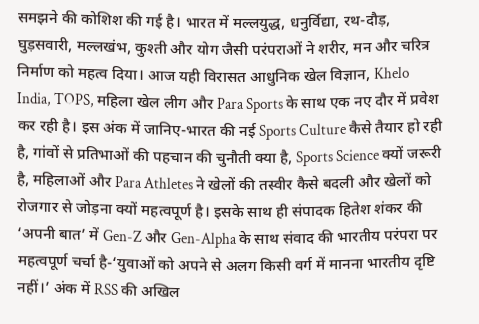समझने की कोशिश की गई है। भारत में मल्लयुद्ध, धनुर्विद्या, रथ-दौड़, घुड़सवारी, मल्लखंभ, कुश्ती और योग जैसी परंपराओं ने शरीर, मन और चरित्र निर्माण को महत्व दिया। आज यही विरासत आधुनिक खेल विज्ञान, Khelo India, TOPS, महिला खेल लीग और Para Sports के साथ एक नए दौर में प्रवेश कर रही है। इस अंक में जानिए-भारत की नई Sports Culture कैसे तैयार हो रही है, गांवों से प्रतिभाओं की पहचान की चुनौती क्या है, Sports Science क्यों जरूरी है, महिलाओं और Para Athletes ने खेलों की तस्वीर कैसे बदली और खेलों को रोजगार से जोड़ना क्यों महत्वपूर्ण है। इसके साथ ही संपादक हितेश शंकर की ‘अपनी बात’ में Gen-Z और Gen-Alpha के साथ संवाद की भारतीय परंपरा पर महत्वपूर्ण चर्चा है-‘युवाओं को अपने से अलग किसी वर्ग में मानना भारतीय दृष्टि नहीं।’ अंक में RSS की अखिल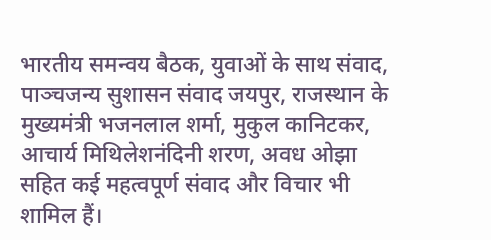भारतीय समन्वय बैठक, युवाओं के साथ संवाद, पाञ्चजन्य सुशासन संवाद जयपुर, राजस्थान के मुख्यमंत्री भजनलाल शर्मा, मुकुल कानिटकर, आचार्य मिथिलेशनंदिनी शरण, अवध ओझा सहित कई महत्वपूर्ण संवाद और विचार भी शामिल हैं।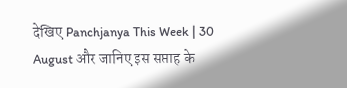देखिए Panchjanya This Week | 30 August और जानिए इस सप्ताह के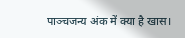पाञ्चजन्य अंक में क्या है खास।